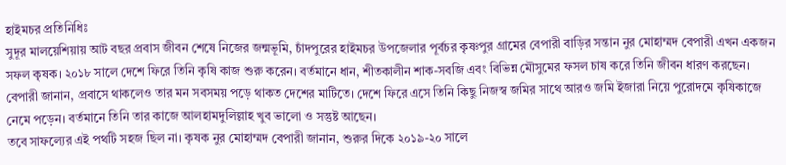হাইমচর প্রতিনিধিঃ
সুদূর মালয়েশিয়ায় আট বছর প্রবাস জীবন শেষে নিজের জন্মভূমি, চাঁদপুরের হাইমচর উপজেলার পূর্বচর কৃষ্ণপুর গ্রামের বেপারী বাড়ির সন্তান নুর মোহাম্মদ বেপারী এখন একজন সফল কৃষক। ২০১৮ সালে দেশে ফিরে তিনি কৃষি কাজ শুরু করেন। বর্তমানে ধান, শীতকালীন শাক-সবজি এবং বিভিন্ন মৌসুমের ফসল চাষ করে তিনি জীবন ধারণ করছেন।
বেপারী জানান, প্রবাসে থাকলেও তার মন সবসময় পড়ে থাকত দেশের মাটিতে। দেশে ফিরে এসে তিনি কিছু নিজস্ব জমির সাথে আরও জমি ইজারা নিয়ে পুরোদমে কৃষিকাজে নেমে পড়েন। বর্তমানে তিনি তার কাজে আলহামদুলিল্লাহ খুব ভালো ও সন্তুষ্ট আছেন।
তবে সাফল্যের এই পথটি সহজ ছিল না। কৃষক নুর মোহাম্মদ বেপারী জানান, শুরুর দিকে ২০১৯-২০ সালে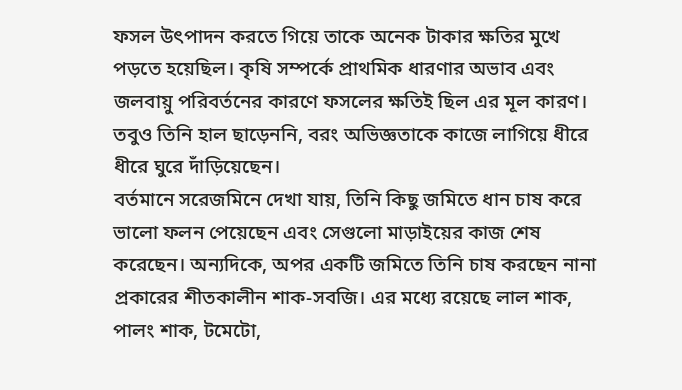ফসল উৎপাদন করতে গিয়ে তাকে অনেক টাকার ক্ষতির মুখে পড়তে হয়েছিল। কৃষি সম্পর্কে প্রাথমিক ধারণার অভাব এবং জলবায়ু পরিবর্তনের কারণে ফসলের ক্ষতিই ছিল এর মূল কারণ। তবুও তিনি হাল ছাড়েননি, বরং অভিজ্ঞতাকে কাজে লাগিয়ে ধীরে ধীরে ঘুরে দাঁড়িয়েছেন।
বর্তমানে সরেজমিনে দেখা যায়, তিনি কিছু জমিতে ধান চাষ করে ভালো ফলন পেয়েছেন এবং সেগুলো মাড়াইয়ের কাজ শেষ করেছেন। অন্যদিকে, অপর একটি জমিতে তিনি চাষ করছেন নানা প্রকারের শীতকালীন শাক-সবজি। এর মধ্যে রয়েছে লাল শাক, পালং শাক, টমেটো,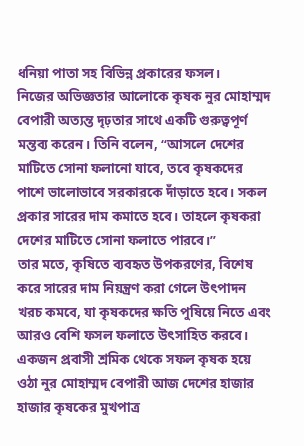ধনিয়া পাতা সহ বিভিন্ন প্রকারের ফসল।
নিজের অভিজ্ঞতার আলোকে কৃষক নুর মোহাম্মদ বেপারী অত্যন্ত দৃঢ়তার সাথে একটি গুরুত্বপূর্ণ মন্তব্য করেন। তিনি বলেন, “আসলে দেশের মাটিতে সোনা ফলানো যাবে, তবে কৃষকদের পাশে ভালোভাবে সরকারকে দাঁড়াতে হবে। সকল প্রকার সারের দাম কমাতে হবে। তাহলে কৃষকরা দেশের মাটিতে সোনা ফলাতে পারবে।”
তার মতে, কৃষিতে ব্যবহৃত উপকরণের, বিশেষ করে সারের দাম নিয়ন্ত্রণ করা গেলে উৎপাদন খরচ কমবে, যা কৃষকদের ক্ষতি পুষিয়ে নিতে এবং আরও বেশি ফসল ফলাতে উৎসাহিত করবে। একজন প্রবাসী শ্রমিক থেকে সফল কৃষক হয়ে ওঠা নুর মোহাম্মদ বেপারী আজ দেশের হাজার হাজার কৃষকের মুখপাত্র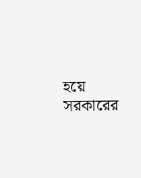হয়ে সরকারের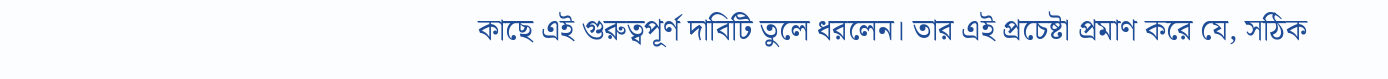কাছে এই গুরুত্বপূর্ণ দাবিটি তুলে ধরলেন। তার এই প্রচেষ্টা প্রমাণ করে যে, সঠিক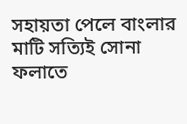সহায়তা পেলে বাংলার মাটি সত্যিই সোনা ফলাতে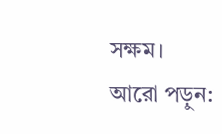সক্ষম।
আরো পড়ুন: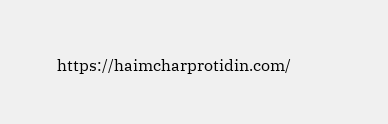https://haimcharprotidin.com/